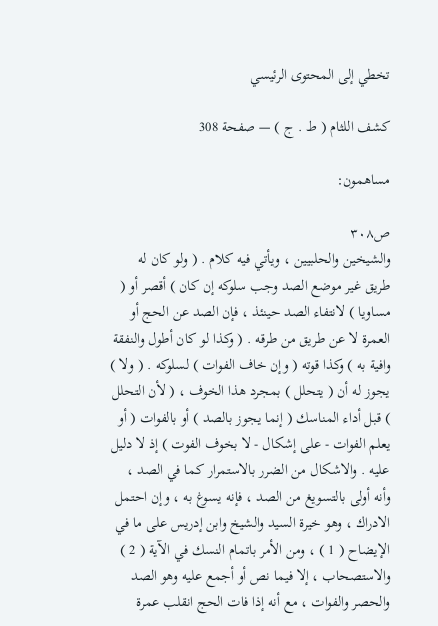تخطي إلى المحتوى الرئيسي

كشف اللثام ( ط . ج ) — صفحة 308

مساهمون:

ص٣٠٨
والشيخين والحلبيين ، ويأتي فيه كلام . ( ولو كان له طريق غير موضع الصد وجب سلوكه إن كان ) أقصر أو ( مساويا ) لانتفاء الصد حينئذ ، فإن الصد عن الحج أو العمرة لا عن طريق من طرقه . ( وكذا لو كان أطول والنفقة وافية به ) وكذا قوته ( وإن خاف الفوات ) لسلوكه . ( ولا ) يجوز له أن ( يتحلل ) بمجرد هذا الخوف ، ( لأن التحلل ) قبل أداء المناسك ( إنما يجوز بالصد ) أو بالفوات ( أو يعلم الفوات - على إشكال - لا بخوف الفوت ) إذ لا دليل عليه . والاشكال من الضرر بالاستمرار كما في الصد ، وأنه أولى بالتسويغ من الصد ، فإنه يسوغ به ، وإن احتمل الادراك ، وهو خيرة السيد والشيخ وابن إدريس على ما في الإيضاح ( 1 ) ، ومن الأمر باتمام النسك في الآية ( 2 ) والاستصحاب ، إلا فيما نص أو أجمع عليه وهو الصد والحصر والفوات ، مع أنه إذا فات الحج انقلب عمرة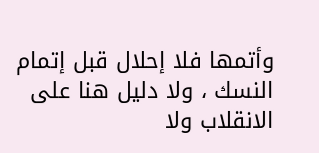وأتمها فلا إحلال قبل إتمام النسك ، ولا دليل هنا على الانقلاب ولا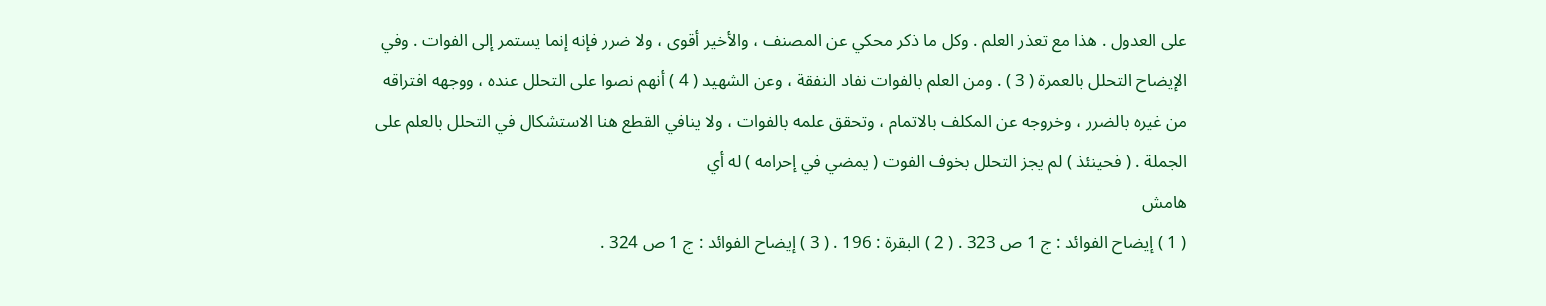على العدول . هذا مع تعذر العلم . وكل ما ذكر محكي عن المصنف ، والأخير أقوى ، ولا ضرر فإنه إنما يستمر إلى الفوات . وفي الإيضاح التحلل بالعمرة ( 3 ) . ومن العلم بالفوات نفاد النفقة ، وعن الشهيد ( 4 ) أنهم نصوا على التحلل عنده ، ووجهه افتراقه من غيره بالضرر ، وخروجه عن المكلف بالاتمام ، وتحقق علمه بالفوات ، ولا ينافي القطع هنا الاستشكال في التحلل بالعلم على الجملة . ( فحينئذ ) لم يجز التحلل بخوف الفوت ( يمضي في إحرامه ) له أي
هامش
( 1 ) إيضاح الفوائد : ج 1 ص 323 . ( 2 ) البقرة : 196 . ( 3 ) إيضاح الفوائد : ج 1 ص 324 .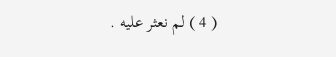( 4 ) لم نعثر عليه .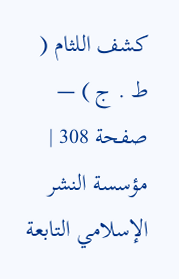كشف اللثام ( ط . ج ) — صفحة 308 | مؤسسة النشر الإسلامي التابعة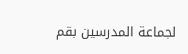لجماعة المدرسين بقم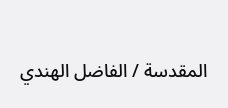المقدسة / الفاضل الهندي